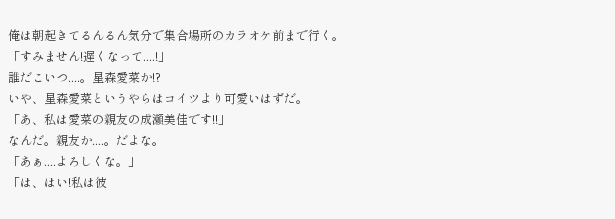俺は朝起きてるんるん気分で集合場所のカラオケ前まで行く。
「すみません!遅くなって....!」
誰だこいつ....。星森愛菜か!?
いや、星森愛菜というやらはコイツより可愛いはずだ。
「あ、私は愛菜の親友の成瀬美佳です!!」
なんだ。親友か....。だよな。
「あぁ....よろしくな。」
「は、はい!私は彼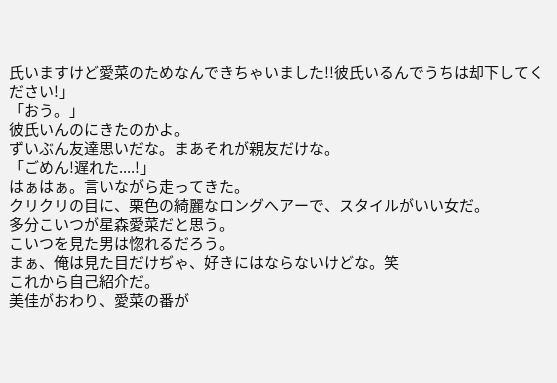氏いますけど愛菜のためなんできちゃいました!!彼氏いるんでうちは却下してください!」
「おう。」
彼氏いんのにきたのかよ。
ずいぶん友達思いだな。まあそれが親友だけな。
「ごめん!遅れた....!」
はぁはぁ。言いながら走ってきた。
クリクリの目に、栗色の綺麗なロングへアーで、スタイルがいい女だ。
多分こいつが星森愛菜だと思う。
こいつを見た男は惚れるだろう。
まぁ、俺は見た目だけぢゃ、好きにはならないけどな。笑
これから自己紹介だ。
美佳がおわり、愛菜の番が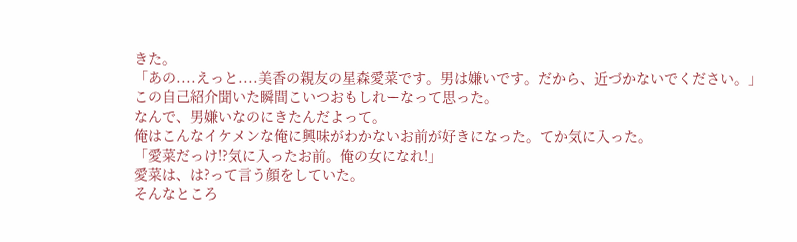きた。
「あの....えっと....美香の親友の星森愛菜です。男は嫌いです。だから、近づかないでください。」
この自己紹介聞いた瞬間こいつおもしれーなって思った。
なんで、男嫌いなのにきたんだよって。
俺はこんなイケメンな俺に興味がわかないお前が好きになった。てか気に入った。
「愛菜だっけ!?気に入ったお前。俺の女になれ!」
愛菜は、は?って言う顔をしていた。
そんなところ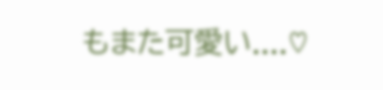もまた可愛い....♡